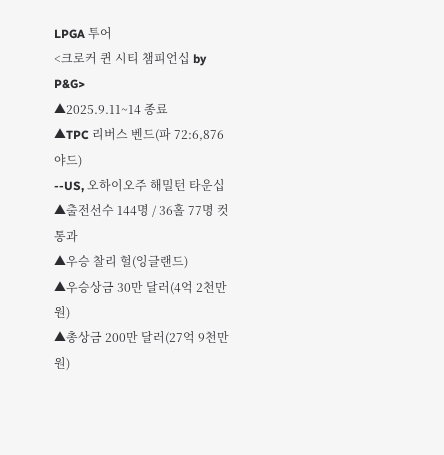LPGA 투어
<크로커 퀸 시티 챔피언십 by P&G>
▲2025.9.11~14 종료
▲TPC 리버스 벤드(파 72:6,876야드)
--US, 오하이오주 해밀턴 타운십
▲출전선수 144명 / 36홀 77명 컷 통과
▲우승 찰리 헐(잉글랜드)
▲우승상금 30만 달러(4억 2천만 원)
▲총상금 200만 달러(27억 9천만 원)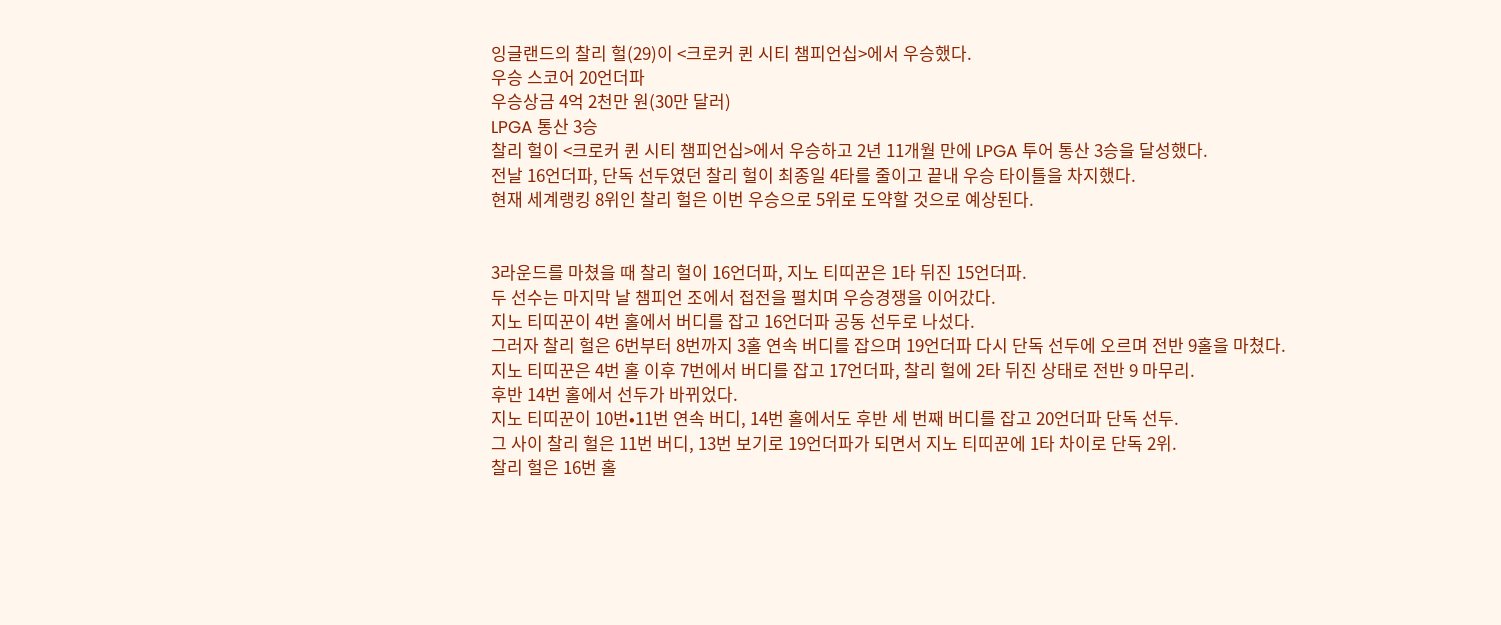잉글랜드의 찰리 헐(29)이 <크로커 퀸 시티 챔피언십>에서 우승했다.
우승 스코어 20언더파
우승상금 4억 2천만 원(30만 달러)
LPGA 통산 3승
찰리 헐이 <크로커 퀸 시티 챔피언십>에서 우승하고 2년 11개월 만에 LPGA 투어 통산 3승을 달성했다.
전날 16언더파, 단독 선두였던 찰리 헐이 최종일 4타를 줄이고 끝내 우승 타이틀을 차지했다.
현재 세계랭킹 8위인 찰리 헐은 이번 우승으로 5위로 도약할 것으로 예상된다.


3라운드를 마쳤을 때 찰리 헐이 16언더파, 지노 티띠꾼은 1타 뒤진 15언더파.
두 선수는 마지막 날 챔피언 조에서 접전을 펼치며 우승경쟁을 이어갔다.
지노 티띠꾼이 4번 홀에서 버디를 잡고 16언더파 공동 선두로 나섰다.
그러자 찰리 헐은 6번부터 8번까지 3홀 연속 버디를 잡으며 19언더파 다시 단독 선두에 오르며 전반 9홀을 마쳤다.
지노 티띠꾼은 4번 홀 이후 7번에서 버디를 잡고 17언더파, 찰리 헐에 2타 뒤진 상태로 전반 9 마무리.
후반 14번 홀에서 선두가 바뀌었다.
지노 티띠꾼이 10번•11번 연속 버디, 14번 홀에서도 후반 세 번째 버디를 잡고 20언더파 단독 선두.
그 사이 찰리 헐은 11번 버디, 13번 보기로 19언더파가 되면서 지노 티띠꾼에 1타 차이로 단독 2위.
찰리 헐은 16번 홀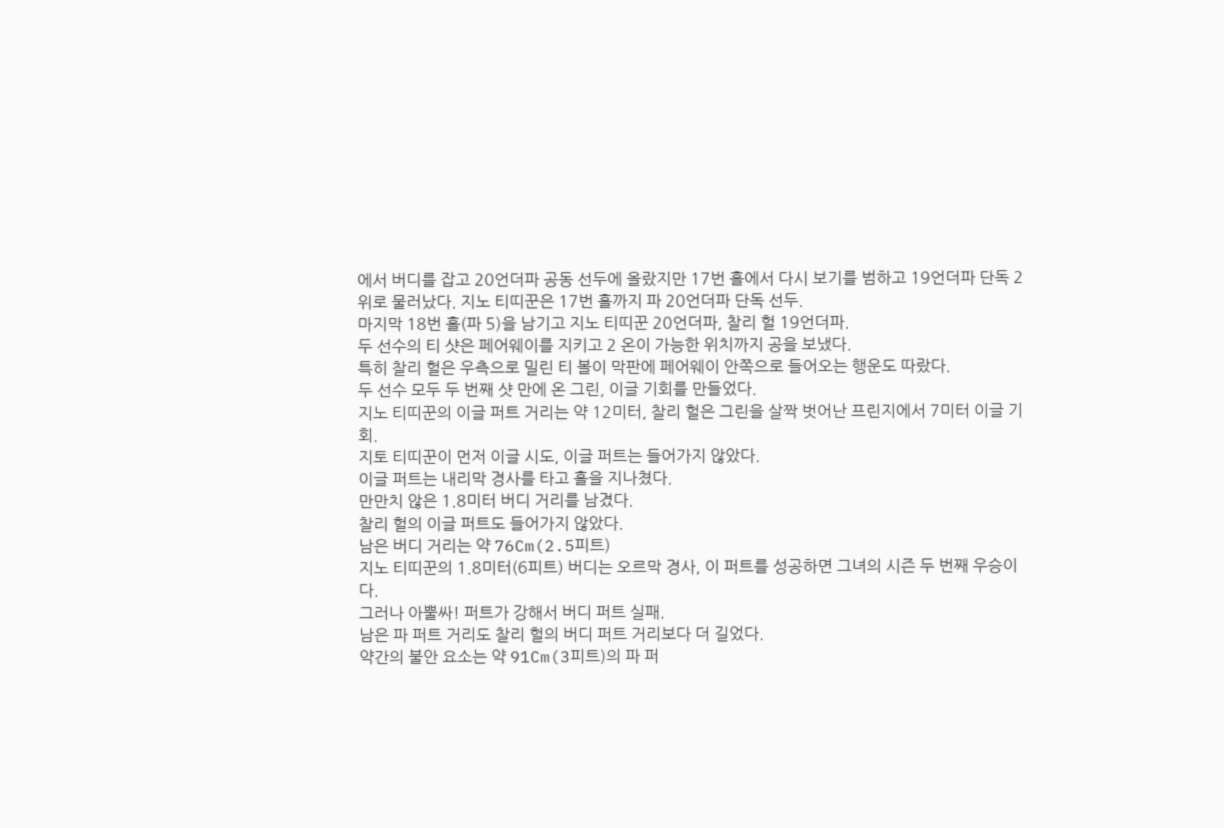에서 버디를 잡고 20언더파 공동 선두에 올랐지만 17번 홀에서 다시 보기를 범하고 19언더파 단독 2위로 물러났다. 지노 티띠꾼은 17번 홀까지 파 20언더파 단독 선두.
마지막 18번 홀(파 5)을 남기고 지노 티띠꾼 20언더파, 찰리 헐 19언더파.
두 선수의 티 샷은 페어웨이를 지키고 2 온이 가능한 위치까지 공을 보냈다.
특히 찰리 헐은 우측으로 밀린 티 볼이 막판에 페어웨이 안쪽으로 들어오는 행운도 따랐다.
두 선수 모두 두 번째 샷 만에 온 그린, 이글 기회를 만들었다.
지노 티띠꾼의 이글 퍼트 거리는 약 12미터, 찰리 헐은 그린을 살짝 벗어난 프린지에서 7미터 이글 기회.
지토 티띠꾼이 먼저 이글 시도, 이글 퍼트는 들어가지 않았다.
이글 퍼트는 내리막 경사를 타고 홀을 지나쳤다.
만만치 않은 1.8미터 버디 거리를 남겼다.
찰리 헐의 이글 퍼트도 들어가지 않았다.
남은 버디 거리는 약 76Cm(2.5피트)
지노 티띠꾼의 1.8미터(6피트) 버디는 오르막 경사, 이 퍼트를 성공하면 그녀의 시즌 두 번째 우승이다.
그러나 아뿔싸! 퍼트가 강해서 버디 퍼트 실패.
남은 파 퍼트 거리도 찰리 헐의 버디 퍼트 거리보다 더 길었다.
약간의 불안 요소는 약 91Cm(3피트)의 파 퍼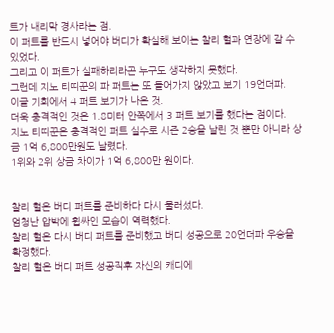트가 내리막 경사라는 점.
이 퍼트를 반드시 넣어야 버디가 확실해 보이는 찰리 헐과 연장에 갈 수 있었다.
그리고 이 퍼트가 실패하리라곤 누구도 생각하지 못했다.
그런데 지노 티띠꾼의 파 퍼트는 또 들어가지 않았고 보기 19언더파.
이글 기회에서 4 퍼트 보기가 나온 것.
더욱 충격적인 것은 1.8미터 안쪽에서 3 퍼트 보기를 했다는 점이다.
지노 티띠꾼은 충격적인 퍼트 실수로 시즌 2승을 날린 것 뿐만 아니라 상금 1억 6,800만원도 날렸다.
1위와 2위 상금 차이가 1억 6,800만 원이다.


찰리 헐은 버디 퍼트를 준비하다 다시 물러섰다.
엄청난 압박에 휩싸인 모습이 역력했다.
찰리 헐은 다시 버디 퍼트를 준비했고 버디 성공으로 20언더파 우승을 확정했다.
찰리 헐은 버디 퍼트 성공직후 자신의 캐디에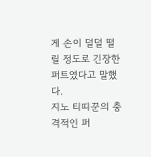게 손이 덜덜 떨릴 정도로 긴장한 퍼트였다고 말했다.
지노 티띠꾼의 충격적인 퍼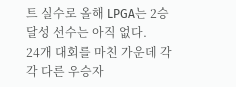트 실수로 올해 LPGA는 2승 달성 선수는 아직 없다.
24개 대회를 마친 가운데 각각 다른 우승자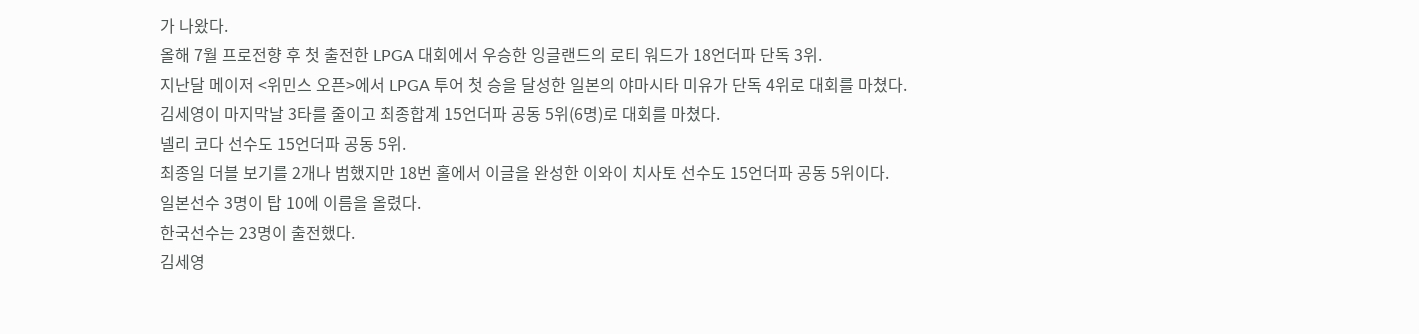가 나왔다.
올해 7월 프로전향 후 첫 출전한 LPGA 대회에서 우승한 잉글랜드의 로티 워드가 18언더파 단독 3위.
지난달 메이저 <위민스 오픈>에서 LPGA 투어 첫 승을 달성한 일본의 야마시타 미유가 단독 4위로 대회를 마쳤다.
김세영이 마지막날 3타를 줄이고 최종합계 15언더파 공동 5위(6명)로 대회를 마쳤다.
넬리 코다 선수도 15언더파 공동 5위.
최종일 더블 보기를 2개나 범했지만 18번 홀에서 이글을 완성한 이와이 치사토 선수도 15언더파 공동 5위이다.
일본선수 3명이 탑 10에 이름을 올렸다.
한국선수는 23명이 출전했다.
김세영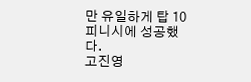만 유일하게 탑 10 피니시에 성공했다.
고진영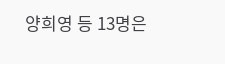양희영 등 13명은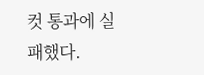컷 통과에 실패했다.